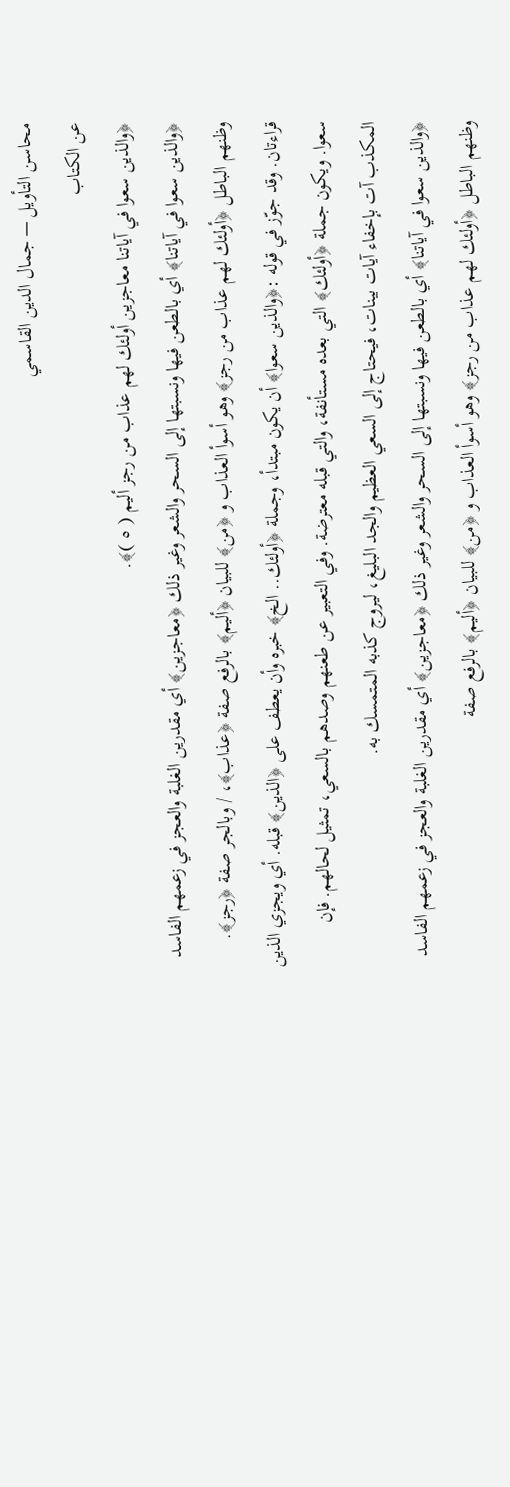محاسن التأويل — جمال الدين القاسمي
عن الكتاب
﴿والذين سعوا في آياتنا معاجزين أولئك لهم عذاب من رجز أليم ( ٥ )﴾.
﴿والذين سعوا في آياتنا﴾ أي بالطعن فيها ونسبتها إلى السحر والشعر وغير ذلك ﴿معاجزين﴾ أي مقدرين الغلبة والعجز في زعمهم الفاسد وظنهم الباطل ﴿أولئك لهم عذاب من رجز﴾ وهو أسوأ العذاب و ﴿من﴾ للبيان ﴿أليم﴾ بالرفع صفة ﴿عذاب﴾، / وبالجر صفة ﴿رجز﴾. قراءتان. وقد جوّز في قوله :﴿والذين سعوا﴾ أن يكون مبتدأ، وجملة ﴿أولئك.. الخ﴾ خبره وأن يعطف على ﴿الذين﴾ قبله. أي ويجزي الذين سعوا. ويكون جملة ﴿أولئك﴾ التي بعده مستأنفة، والتي قبله معترضة. وفي التعبير عن طعنهم وصدهم بالسعي، تمثيل لحالهم. فإن المكذب آت بإخفاء آيات بينات، فيحتاج إلى السعي العظيم والجد البليغ، ليروج كذبه المتمسك به.
﴿والذين سعوا في آياتنا﴾ أي بالطعن فيها ونسبتها إلى السحر والشعر وغير ذلك ﴿معاجزين﴾ أي مقدرين الغلبة والعجز في زعمهم الفاسد وظنهم الباطل ﴿أولئك لهم عذاب من رجز﴾ وهو أسوأ العذاب و ﴿من﴾ للبيان ﴿أليم﴾ بالرفع صفة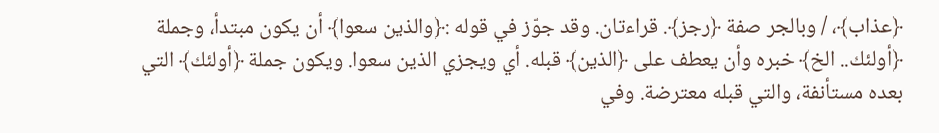﴿عذاب﴾، / وبالجر صفة ﴿رجز﴾. قراءتان. وقد جوّز في قوله :﴿والذين سعوا﴾ أن يكون مبتدأ، وجملة ﴿أولئك.. الخ﴾ خبره وأن يعطف على ﴿الذين﴾ قبله. أي ويجزي الذين سعوا. ويكون جملة ﴿أولئك﴾ التي بعده مستأنفة، والتي قبله معترضة. وفي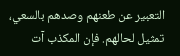التعبير عن طعنهم وصدهم بالسعي، تمثيل لحالهم. فإن المكذب آت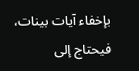بإخفاء آيات بينات، فيحتاج إلى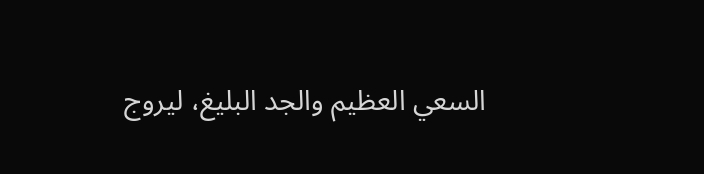السعي العظيم والجد البليغ، ليروج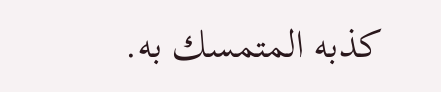كذبه المتمسك به.